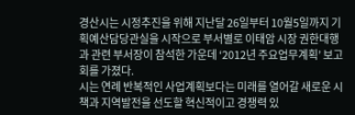경산시는 시정추진을 위해 지난달 26일부터 10월5일까지 기획예산담당관실을 시작으로 부서별로 이태암 시장 권한대행과 관련 부서장이 참석한 가운데 ‘2012년 주요업무계획’ 보고회를 가졌다.
시는 연례 반복적인 사업계획보다는 미래를 열어갈 새로운 시책과 지역발전을 선도할 혁신적이고 경쟁력 있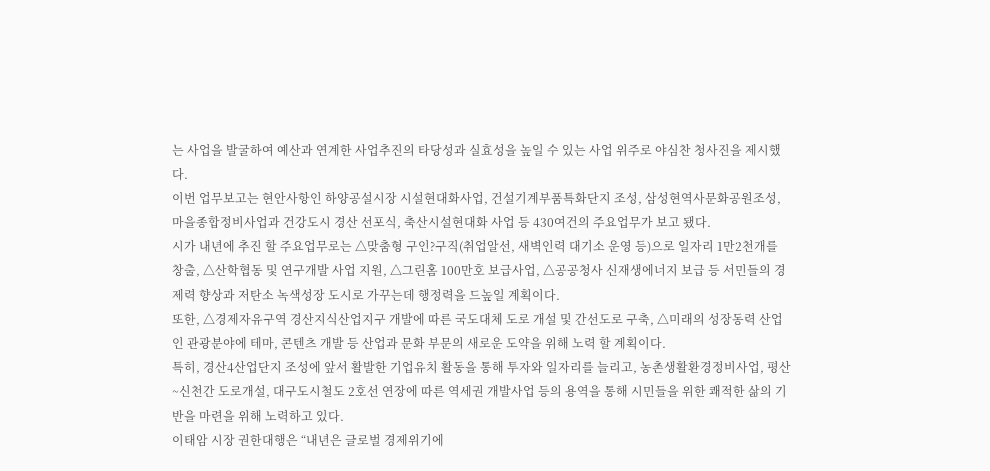는 사업을 발굴하여 예산과 연계한 사업추진의 타당성과 실효성을 높일 수 있는 사업 위주로 야심찬 청사진을 제시했다.
이번 업무보고는 현안사항인 하양공설시장 시설현대화사업, 건설기계부품특화단지 조성, 삼성현역사문화공원조성, 마을종합정비사업과 건강도시 경산 선포식, 축산시설현대화 사업 등 430여건의 주요업무가 보고 됐다.
시가 내년에 추진 할 주요업무로는 △맞춤형 구인?구직(취업알선, 새벽인력 대기소 운영 등)으로 일자리 1만2천개를 창출, △산학협동 및 연구개발 사업 지원, △그린홈 100만호 보급사업, △공공청사 신재생에너지 보급 등 서민들의 경제력 향상과 저탄소 녹색성장 도시로 가꾸는데 행정력을 드높일 계획이다.
또한, △경제자유구역 경산지식산업지구 개발에 따른 국도대체 도로 개설 및 간선도로 구축, △미래의 성장동력 산업인 관광분야에 테마, 콘텐츠 개발 등 산업과 문화 부문의 새로운 도약을 위해 노력 할 계획이다.
특히, 경산4산업단지 조성에 앞서 활발한 기업유치 활동을 통해 투자와 일자리를 늘리고, 농촌생활환경정비사업, 평산~신천간 도로개설, 대구도시철도 2호선 연장에 따른 역세권 개발사업 등의 용역을 통해 시민들을 위한 쾌적한 삶의 기반을 마련을 위해 노력하고 있다.
이태암 시장 권한대행은 “내년은 글로벌 경제위기에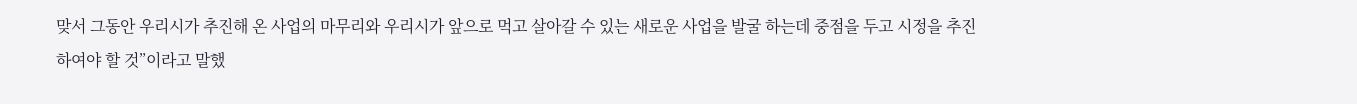맞서 그동안 우리시가 추진해 온 사업의 마무리와 우리시가 앞으로 먹고 살아갈 수 있는 새로운 사업을 발굴 하는데 중점을 두고 시정을 추진하여야 할 것”이라고 말했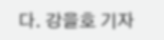다. 강을호 기자